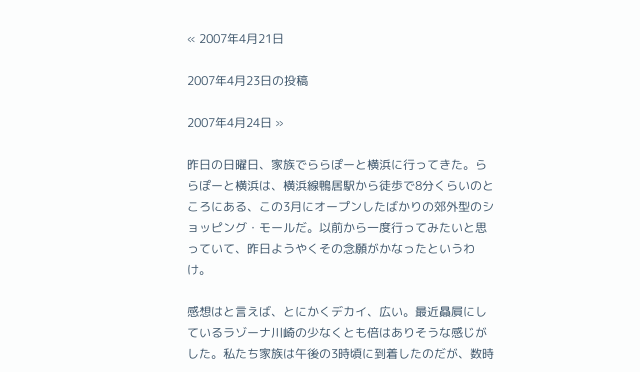« 2007年4月21日

2007年4月23日の投稿

2007年4月24日 »

昨日の日曜日、家族でららぽーと横浜に行ってきた。ららぽーと横浜は、横浜線鴨居駅から徒歩で8分くらいのところにある、この3月にオープンしたばかりの郊外型のショッピング・モールだ。以前から一度行ってみたいと思っていて、昨日ようやくその念願がかなったというわけ。

感想はと言えば、とにかくデカイ、広い。最近贔屓にしているラゾーナ川崎の少なくとも倍はありそうな感じがした。私たち家族は午後の3時頃に到着したのだが、数時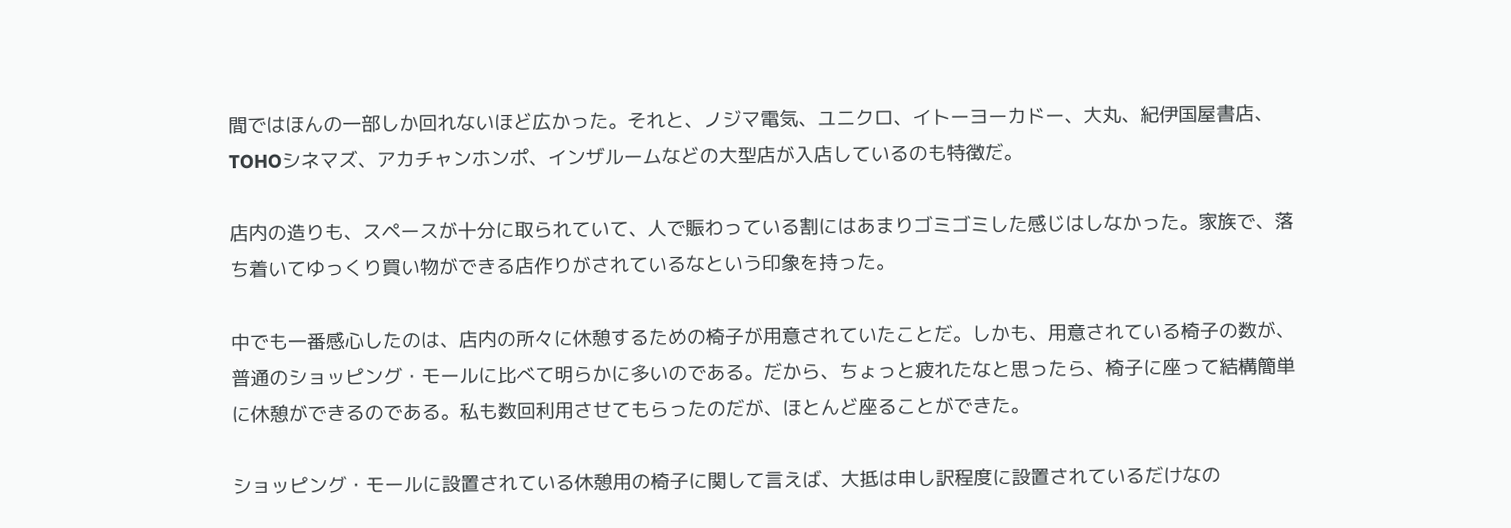間ではほんの一部しか回れないほど広かった。それと、ノジマ電気、ユニクロ、イトーヨーカドー、大丸、紀伊国屋書店、TOHOシネマズ、アカチャンホンポ、インザルームなどの大型店が入店しているのも特徴だ。

店内の造りも、スペースが十分に取られていて、人で賑わっている割にはあまりゴミゴミした感じはしなかった。家族で、落ち着いてゆっくり買い物ができる店作りがされているなという印象を持った。

中でも一番感心したのは、店内の所々に休憩するための椅子が用意されていたことだ。しかも、用意されている椅子の数が、普通のショッピング・モールに比べて明らかに多いのである。だから、ちょっと疲れたなと思ったら、椅子に座って結構簡単に休憩ができるのである。私も数回利用させてもらったのだが、ほとんど座ることができた。

ショッピング・モールに設置されている休憩用の椅子に関して言えば、大抵は申し訳程度に設置されているだけなの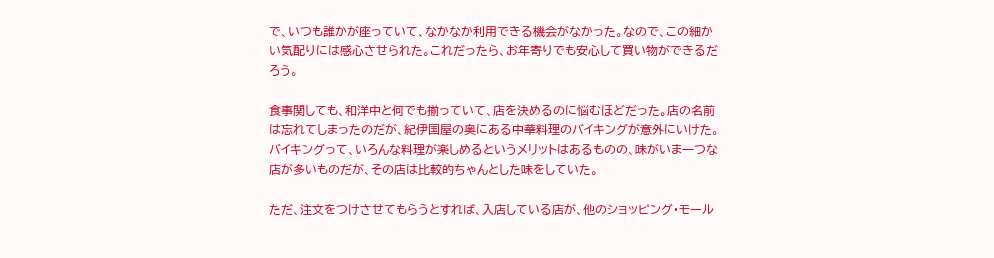で、いつも誰かが座っていて、なかなか利用できる機会がなかった。なので、この細かい気配りには感心させられた。これだったら、お年寄りでも安心して買い物ができるだろう。

食事関しても、和洋中と何でも揃っていて、店を決めるのに悩むほどだった。店の名前は忘れてしまったのだが、紀伊国屋の奥にある中華料理のバイキングが意外にいけた。バイキングって、いろんな料理が楽しめるというメリットはあるものの、味がいま一つな店が多いものだが、その店は比較的ちゃんとした味をしていた。

ただ、注文をつけさせてもらうとすれば、入店している店が、他のショッピング・モール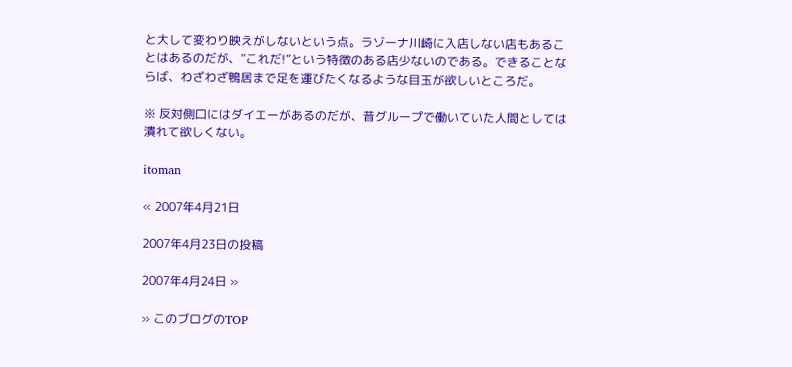と大して変わり映えがしないという点。ラゾーナ川崎に入店しない店もあることはあるのだが、”これだ!”という特徴のある店少ないのである。できることならば、わざわざ鴨居まで足を運びたくなるような目玉が欲しいところだ。

※ 反対側口にはダイエーがあるのだが、昔グループで働いていた人間としては潰れて欲しくない。

itoman

« 2007年4月21日

2007年4月23日の投稿

2007年4月24日 »

» このブログのTOP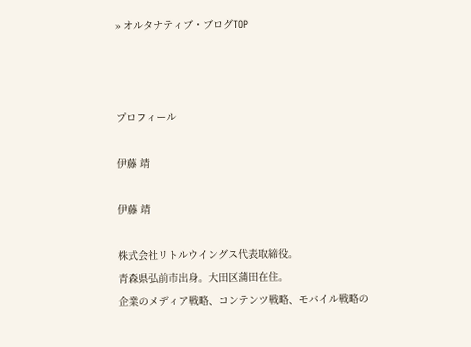» オルタナティブ・ブログTOP



プロフィール

伊藤 靖

伊藤 靖

株式会社リトルウイングス代表取締役。
青森県弘前市出身。大田区蒲田在住。
企業のメディア戦略、コンテンツ戦略、モバイル戦略の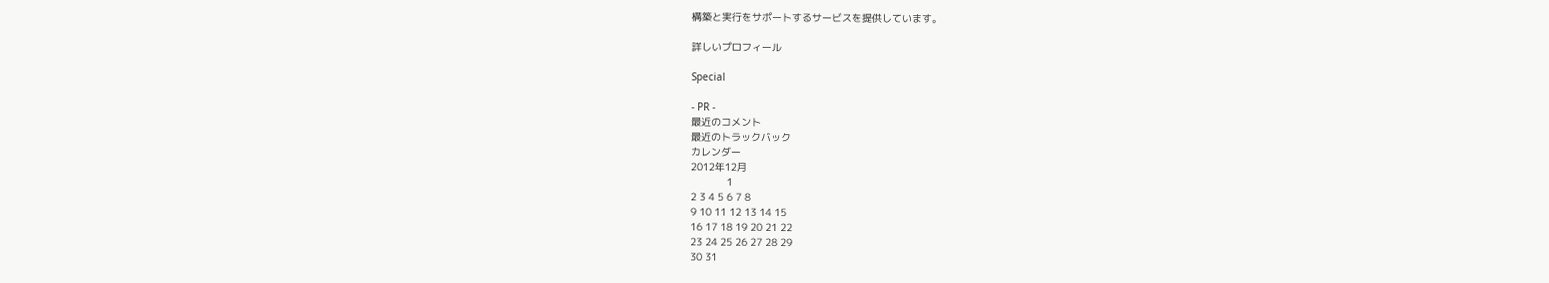構築と実行をサポートするサービスを提供しています。

詳しいプロフィール

Special

- PR -
最近のコメント
最近のトラックバック
カレンダー
2012年12月
            1
2 3 4 5 6 7 8
9 10 11 12 13 14 15
16 17 18 19 20 21 22
23 24 25 26 27 28 29
30 31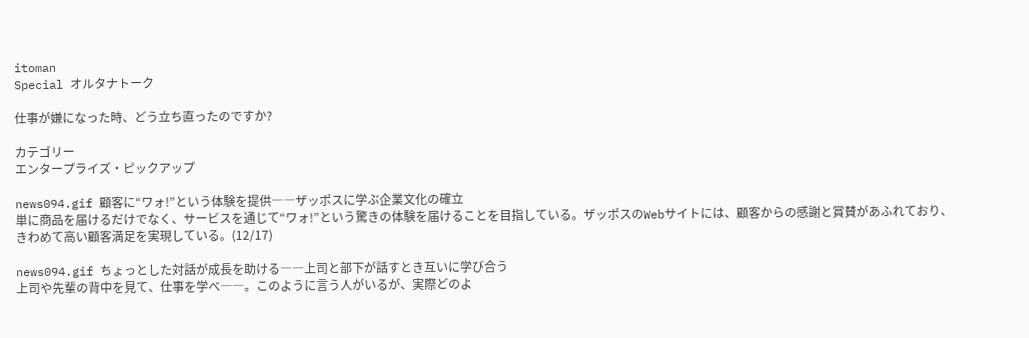itoman
Special オルタナトーク

仕事が嫌になった時、どう立ち直ったのですか?

カテゴリー
エンタープライズ・ピックアップ

news094.gif 顧客に“ワォ!”という体験を提供――ザッポスに学ぶ企業文化の確立
単に商品を届けるだけでなく、サービスを通じて“ワォ!”という驚きの体験を届けることを目指している。ザッポスのWebサイトには、顧客からの感謝と賞賛があふれており、きわめて高い顧客満足を実現している。(12/17)

news094.gif ちょっとした対話が成長を助ける――上司と部下が話すとき互いに学び合う
上司や先輩の背中を見て、仕事を学べ――。このように言う人がいるが、実際どのよ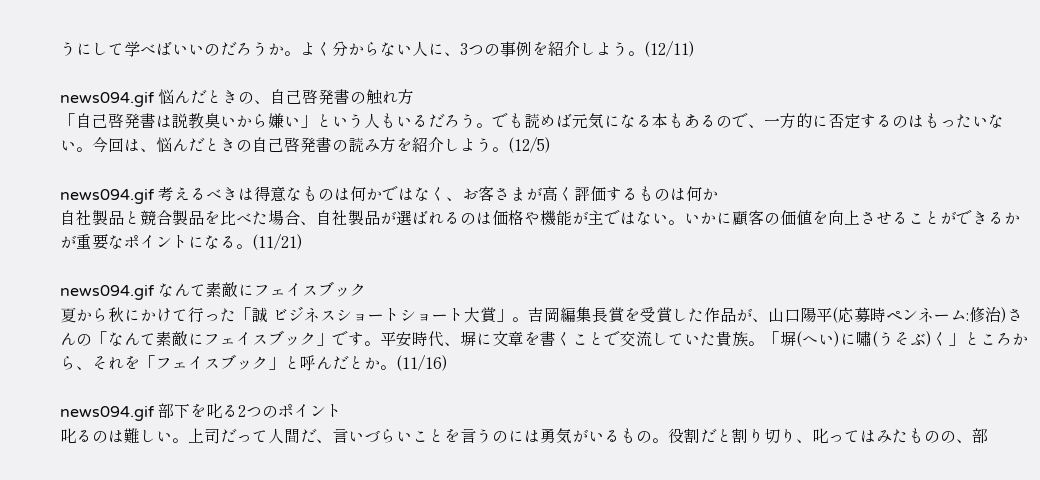うにして学べばいいのだろうか。よく分からない人に、3つの事例を紹介しよう。(12/11)

news094.gif 悩んだときの、自己啓発書の触れ方
「自己啓発書は説教臭いから嫌い」という人もいるだろう。でも読めば元気になる本もあるので、一方的に否定するのはもったいない。今回は、悩んだときの自己啓発書の読み方を紹介しよう。(12/5)

news094.gif 考えるべきは得意なものは何かではなく、お客さまが高く評価するものは何か
自社製品と競合製品を比べた場合、自社製品が選ばれるのは価格や機能が主ではない。いかに顧客の価値を向上させることができるかが重要なポイントになる。(11/21)

news094.gif なんて素敵にフェイスブック
夏から秋にかけて行った「誠 ビジネスショートショート大賞」。吉岡編集長賞を受賞した作品が、山口陽平(応募時ペンネーム:修治)さんの「なんて素敵にフェイスブック」です。平安時代、塀に文章を書くことで交流していた貴族。「塀(へい)に嘯(うそぶ)く」ところから、それを「フェイスブック」と呼んだとか。(11/16)

news094.gif 部下を叱る2つのポイント
叱るのは難しい。上司だって人間だ、言いづらいことを言うのには勇気がいるもの。役割だと割り切り、叱ってはみたものの、部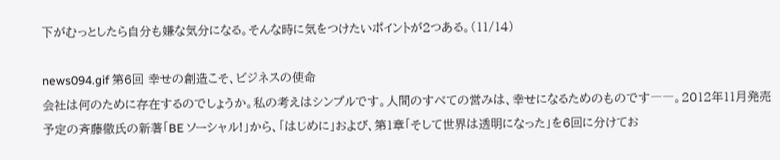下がむっとしたら自分も嫌な気分になる。そんな時に気をつけたいポイントが2つある。(11/14)

news094.gif 第6回 幸せの創造こそ、ビジネスの使命
会社は何のために存在するのでしょうか。私の考えはシンプルです。人間のすべての営みは、幸せになるためのものです――。2012年11月発売予定の斉藤徹氏の新著「BE ソーシャル!」から、「はじめに」および、第1章「そして世界は透明になった」を6回に分けてお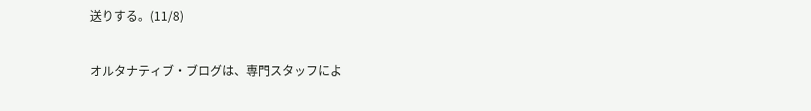送りする。(11/8)

オルタナティブ・ブログは、専門スタッフによ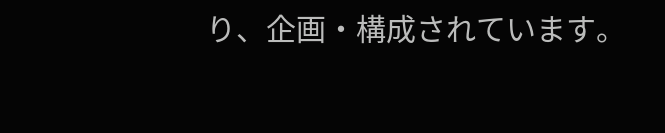り、企画・構成されています。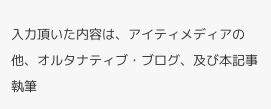入力頂いた内容は、アイティメディアの他、オルタナティブ・ブログ、及び本記事執筆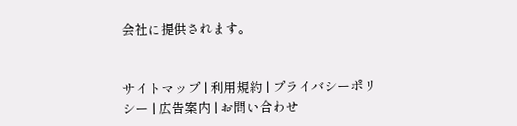会社に提供されます。


サイトマップ | 利用規約 | プライバシーポリシー | 広告案内 | お問い合わせ